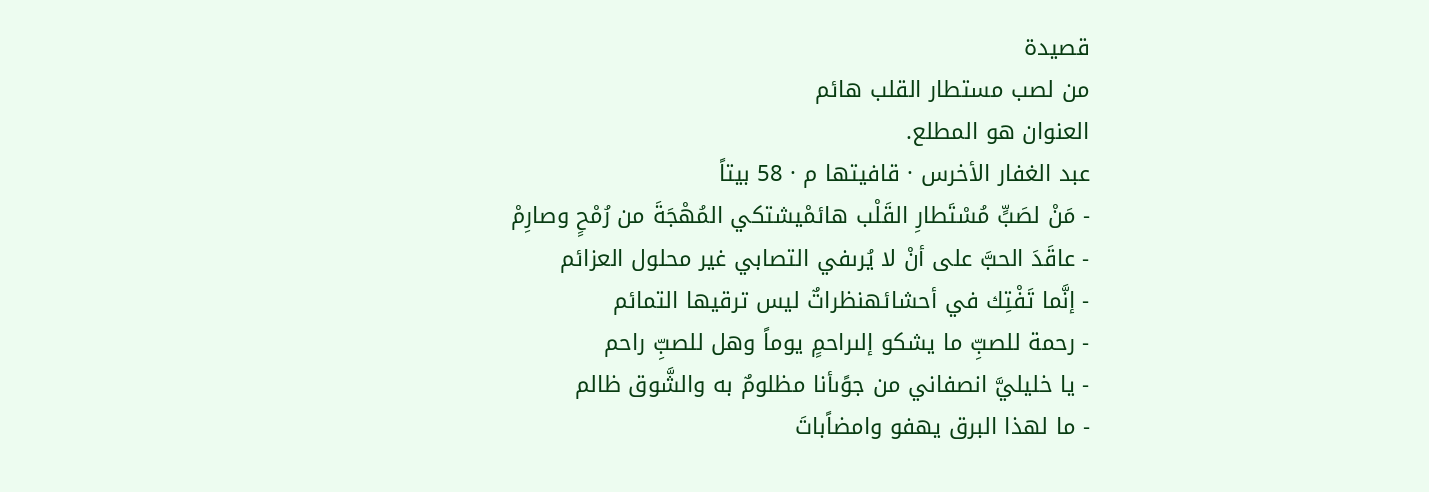قصيدة
من لصب مستطار القلب هائم
العنوان هو المطلع.
عبد الغفار الأخرس · قافيتها م · 58 بيتاً
- مَنْ لصَبٍّ مُسْتَطارِ القَلْب هائمْيشتكي المُهْجَةَ من رُمْحٍ وصارِمْ
- عاقَدَ الحبَّ على أنْ لا يُرىفي التصابي غير محلول العزائم
- إنَّما تَفْتِك في أحشائهنظراتٌ ليس ترقيها التمائم
- رحمة للصبِّ ما يشكو إلىراحمٍ يوماً وهل للصبِّ راحم
- يا خليليَّ انصفاني من جوًىأنا مظلومٌ به والشَّوق ظالم
- ما لهذا البرق يهفو وامضاًباتَ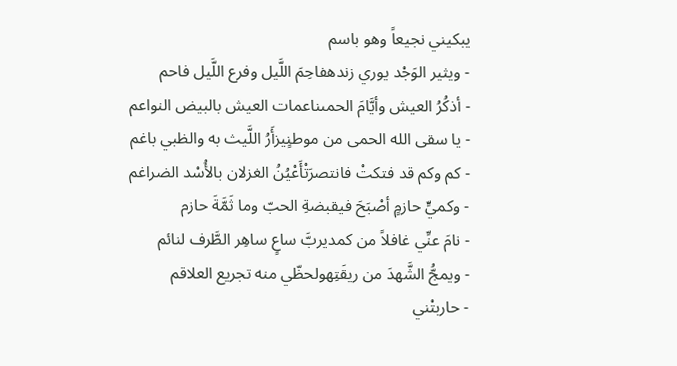يبكيني نجيعاً وهو باسم
- ويثير الوَجْد يوري زندهفاحِمَ اللَّيل وفرع اللَّيل فاحم
- أذكُرُ العيش وأيَّامَ الحمىناعمات العيش بالبيض النواعم
- يا سقى الله الحمى من موطنٍيزأَرُ اللَّيث به والظبي باغم
- كم وكم قد فتكتْ فانتصرَتْأَعْيُنُ الغزلان بالأُسْد الضراغم
- وكميٍّ حازمٍ أصْبَحَ فيقبضةِ الحبّ وما ثَمَّةَ حازم
- نامَ عنِّي غافلاً من كمديربَّ ساعٍ ساهِر الطَّرف لنائم
- ويمجُّ الشَّهدَ من ريقَتِهولحظّي منه تجريع العلاقم
- حاربتْني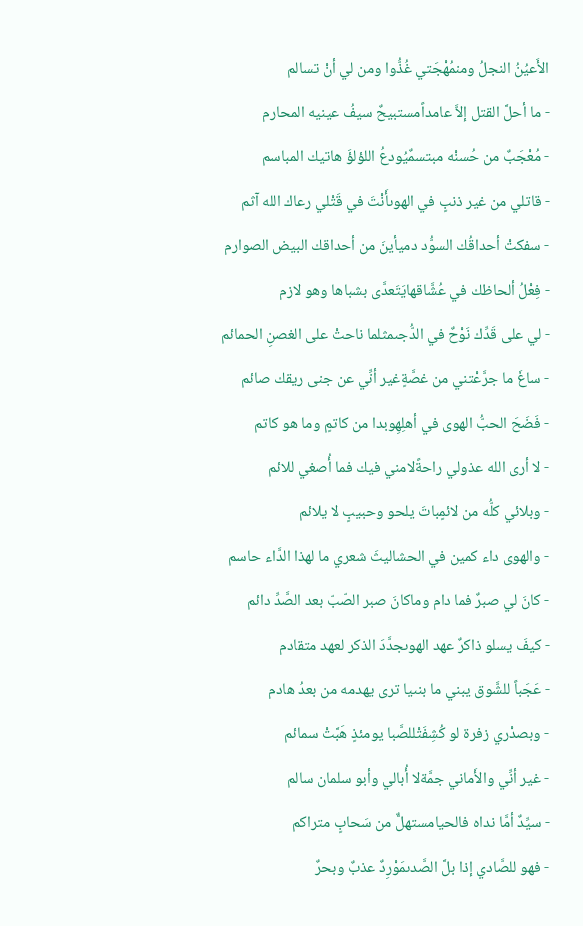الأَعيُنُ النجلُ ومنمُهْجَتي غُذُّوا ومن لي أنْ تسالم
- ما أحلَّ القتل إلاَّ عامداًمستبيحٌ سيفُ عينيه المحارم
- مُعْجَبٌ من حُسنْه مبتسمٌيُودعُ اللؤلؤَ هاتيك المباسم
- قاتلي من غير ذنبٍ في الهوىأَنْتَ في قَتْلي رعاك الله آثم
- سفكتْ أحداقُك السوُّد دميأينَ من أحداقك البيض الصوارم
- فِعْلُ ألحاظك في عُشَّاقهايَتَعدَّى بشباها وهو لازم
- لي على قَدِّك نَوْحٌ في الدُّجىمثلما ناحتْ على الغصنِ الحمائم
- ساغَ ما جرَّعْتني من غصَّةٍغير أنِّي عن جنى ريقك صائم
- فَضَحَ الحبُّ الهوى في أهلِهِوبدا من كاتمٍ وما هو كاتم
- لا أرى الله عذولي راحةًلامني فيك فما أُصغي للائم
- وبلائي كلُّه من لائمٍباتَ يلحو وحبيبٍ لا يلائم
- والهوى داء كمين في الحشاليثَ شعري ما لهذا الدَّاء حاسم
- كانَ لي صبرٌ فما دام وماكانَ صبر الصّبّ بعد الصَّدِّ دائم
- كيفَ يسلو ذاكرٌ عهد الهوىجدَّدَ الذكر لعهد متقادم
- عَجَباً للشَّوق يبني ما بنىيا ترى يهدمه من بعدُ هادم
- وبصدْري زفرة لو كُشِفَتْللصَّبا يومئذٍ هَبَّتْ سمائم
- غير أنِّي والأَماني جمَّةلا أُبالي وأبو سلمان سالم
- سيِّدٌ أمَّا نداه فالحيامستهلٌّ من سَحابٍ متراكم
- فهو للصَّادي إذا بلَّ الصَّدىمَوْرِدٌ عذبٌ وبحرٌ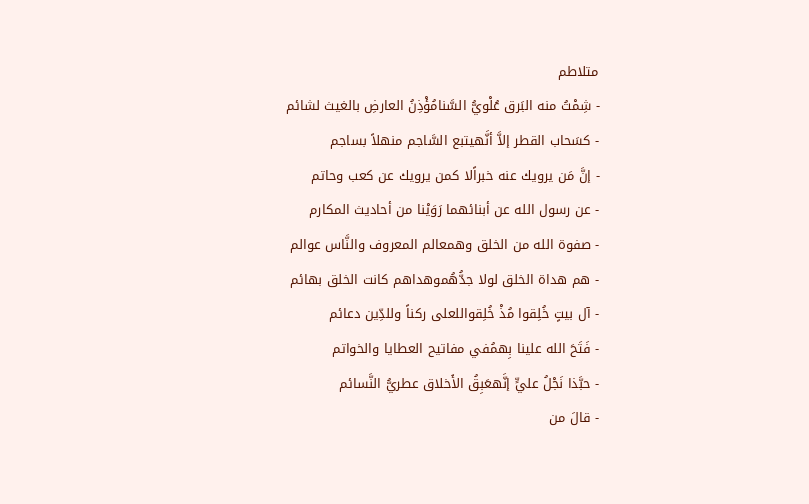متلاطم
- شِمْتُ منه البَرق عُلْويُّ السَّنامُؤْذِنُ العارضِ بالغيث لشائم
- كسَحاب القطر إلاَّ أنَّهيتبع السَّاجم منهلاً بساجم
- إنَّ مَن يرويك عنه خبراًلا كمن يرويك عن كعب وحاتم
- عن رسول الله عن أبنائهما رَوَيْنا من أحاديث المكارم
- صفوة الله من الخلق وهمعالم المعروف والنَّاس عوالم
- هم هداة الخلق لولا جدُّهُموهداهم كانت الخلق بهائم
- آل بيتٍ خُلِقوا مُذْ خُلِقواللعلى ركناً وللدِّين دعائم
- فَتَحَ الله علينا بِهمُفي مفاتيح العطايا والخواتم
- حبَّذا نَجْلُ عليٍّ إنَّهعَبِقُ الأَخلاق عطريُّ النَّسائم
- قالَ من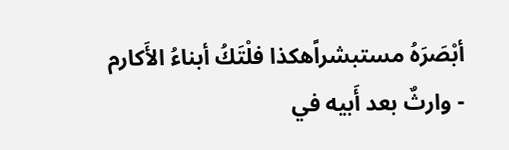أبْصَرَهُ مستبشراًهكذا فلْتَكُ أبناءُ الأَكارم
- وارثٌ بعد أَبيه في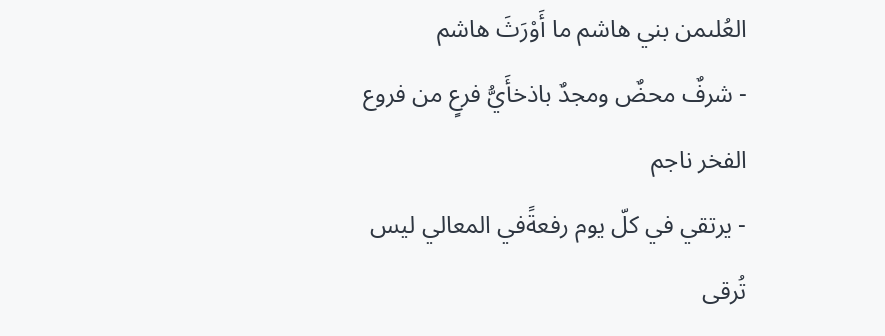العُلىمن بني هاشم ما أَوْرَثَ هاشم
- شرفٌ محضٌ ومجدٌ باذخأَيُّ فرعٍ من فروع الفخر ناجم
- يرتقي في كلّ يوم رفعةًفي المعالي ليس تُرقى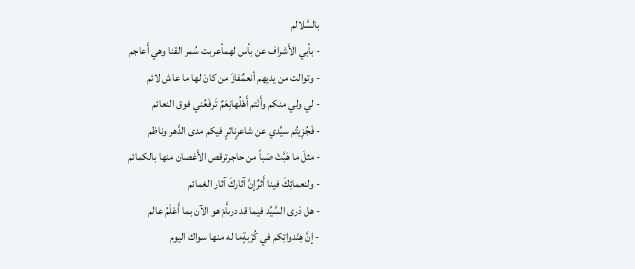بالسَّلالم
- بأبي الأَشراف عن بأس لهمأعربت سُمر القنا وهي أَعاجم
- وتوالت من يديهم أنعمٌفازَ من كانَ لها ما عاش لائم
- لي ولي منكم وأَنْتم أَهْلُهانِعَمٌ تَرفَعُني فوق النعائم
- فَجُزِيتُم سيِّدي عن شاعرٍناثرٍ فيكم مدى الدَّهر وناظم
- مثلَ ما هَبَّتْ صَباً من حاجرترقص الأَغصان منها بالكمائم
- ولنعمائِكَ فينا أَثرٌإنَّ آثاركَ آثار الغمائم
- هل دَرى السَّيِّد فيما قد درىأَمْ هو الآن بما أَعْلَمُ عالم
- إنَّ هِنْدواتِكم في كُرْبةٍما له منها سواك اليوم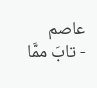عاصم
- تابَ ممَّا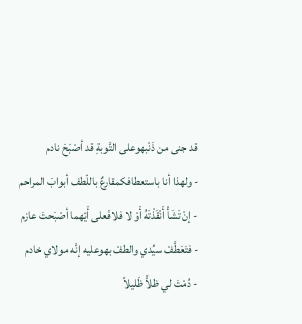قد جنى من ذَنْبهوعلى التَّوبةِ قد أصْبَحَ نادم
- ولهذا أنا باستعطافكمقارعٌ باللّطف أبوابَ المراحم
- إنْ تَشَأْ أَنْقَذْتَهُ أَوْ لا فلافَعلى أَيّهما أصْبَحتَ عازم
- فتَعَطَّفْ سيِّدي والطفْ بهوعليه إنَّه مولاي خادم
- دُمْتَ لي ظلاًّ ظَليلاً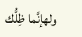ولهإنَّما ظِلُّك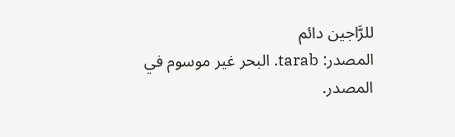للرَّاجين دائم
المصدر: tarab. البحر غير موسوم في المصدر.